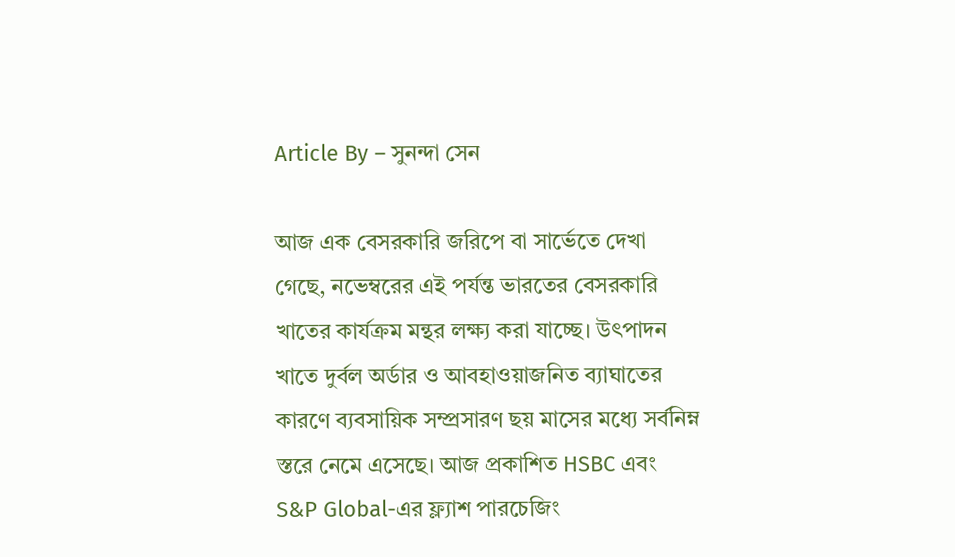Article By – সুনন্দা সেন

আজ এক বেসরকারি জরিপে বা সার্ভেতে দেখা গেছে, নভেম্বরের এই পর্যন্ত ভারতের বেসরকারি খাতের কার্যক্রম মন্থর লক্ষ্য করা যাচ্ছে। উৎপাদন খাতে দুর্বল অর্ডার ও আবহাওয়াজনিত ব্যাঘাতের কারণে ব্যবসায়িক সম্প্রসারণ ছয় মাসের মধ্যে সর্বনিম্ন স্তরে নেমে এসেছে। আজ প্রকাশিত HSBC এবং S&P Global-এর ফ্ল্যাশ পারচেজিং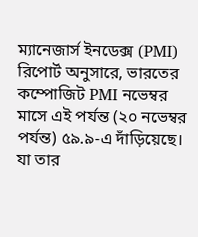ম্যানেজার্স ইনডেক্স (PMI) রিপোর্ট অনুসারে, ভারতের কম্পোজিট PMI নভেম্বর মাসে এই পর্যন্ত (২০ নভেম্বর পর্যন্ত) ৫৯.৯-এ দাঁড়িয়েছে। যা তার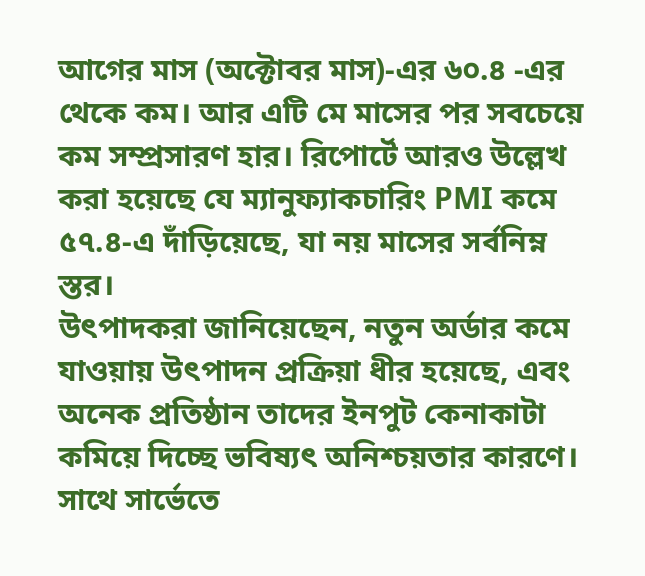আগের মাস (অক্টোবর মাস)-এর ৬০.৪ -এর থেকে কম। আর এটি মে মাসের পর সবচেয়ে কম সম্প্রসারণ হার। রিপোর্টে আরও উল্লেখ করা হয়েছে যে ম্যানুফ্যাকচারিং PMI কমে ৫৭.৪-এ দাঁড়িয়েছে, যা নয় মাসের সর্বনিম্ন স্তর।
উৎপাদকরা জানিয়েছেন, নতুন অর্ডার কমে যাওয়ায় উৎপাদন প্রক্রিয়া ধীর হয়েছে, এবং অনেক প্রতিষ্ঠান তাদের ইনপুট কেনাকাটা কমিয়ে দিচ্ছে ভবিষ্যৎ অনিশ্চয়তার কারণে। সাথে সার্ভেতে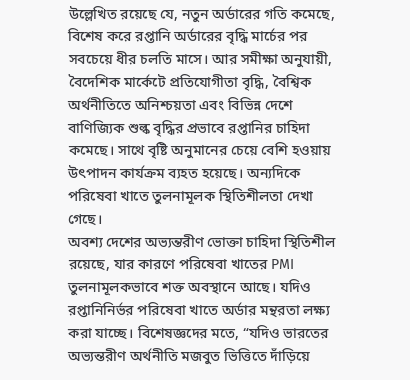উল্লেখিত রয়েছে যে, নতুন অর্ডারের গতি কমেছে, বিশেষ করে রপ্তানি অর্ডারের বৃদ্ধি মার্চের পর সবচেয়ে ধীর চলতি মাসে। আর সমীক্ষা অনুযায়ী, বৈদেশিক মার্কেটে প্রতিযোগীতা বৃদ্ধি, বৈশ্বিক অর্থনীতিতে অনিশ্চয়তা এবং বিভিন্ন দেশে বাণিজ্যিক শুল্ক বৃদ্ধির প্রভাবে রপ্তানির চাহিদা কমেছে। সাথে বৃষ্টি অনুমানের চেয়ে বেশি হওয়ায় উৎপাদন কার্যক্রম ব্যহত হয়েছে। অন্যদিকে পরিষেবা খাতে তুলনামূলক স্থিতিশীলতা দেখা গেছে।
অবশ্য দেশের অভ্যন্তরীণ ভোক্তা চাহিদা স্থিতিশীল রয়েছে, যার কারণে পরিষেবা খাতের PMI তুলনামূলকভাবে শক্ত অবস্থানে আছে। যদিও রপ্তানিনির্ভর পরিষেবা খাতে অর্ডার মন্থরতা লক্ষ্য করা যাচ্ছে। বিশেষজ্ঞদের মতে, “যদিও ভারতের অভ্যন্তরীণ অর্থনীতি মজবুত ভিত্তিতে দাঁড়িয়ে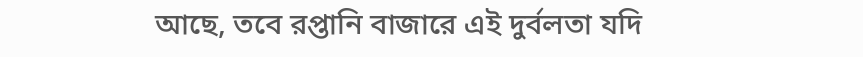আছে, তবে রপ্তানি বাজারে এই দুর্বলতা যদি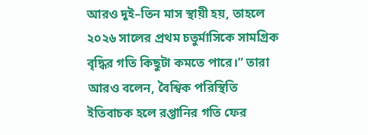আরও দুই–তিন মাস স্থায়ী হয়, তাহলে ২০২৬ সালের প্রথম চতুর্মাসিকে সামগ্রিক বৃদ্ধির গতি কিছুটা কমতে পারে।” তারা আরও বলেন, বৈশ্বিক পরিস্থিতি ইতিবাচক হলে রপ্তানির গতি ফের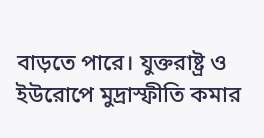বাড়তে পারে। যুক্তরাষ্ট্র ও ইউরোপে মুদ্রাস্ফীতি কমার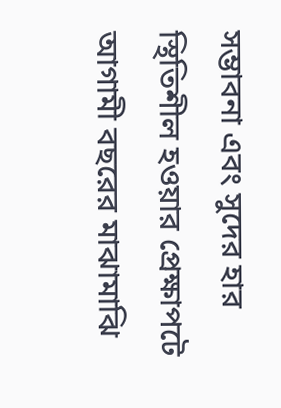সম্ভাবনা এবং সুদের হার স্থিতিশীল হওয়ার প্রেক্ষাপটে আগামী বছরের মাঝামাঝি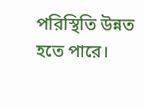পরিস্থিতি উন্নত হতে পারে।